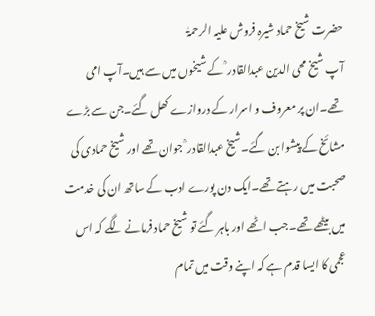حضرت شیخ حماد شیرہ فروش علیہ الرحمۃٰ
آپ شیخ محی الدین عبدالقادر ؒ کے شیخوں میں سے ہیں۔آپ امی تھے۔ان پر معروف و اسرار کے دروازے کھل گئے۔جن سے بڑے مشائخ کے پیشوا بن گئے۔شیخ عبدالقادر ؒ جوان تھے اور شیخ حمادی کی صحبت میں رہتے تھے۔ایک دن پورے ادب کے ساتھ ان کی خدمت میں بیٹھے تھے۔جب اٹھے اور باہر گئے تو شیخ حماد فرمانے لگے کہ اس عجمی کا ایسا قدم ہے کہ اپنے وقت میں تمام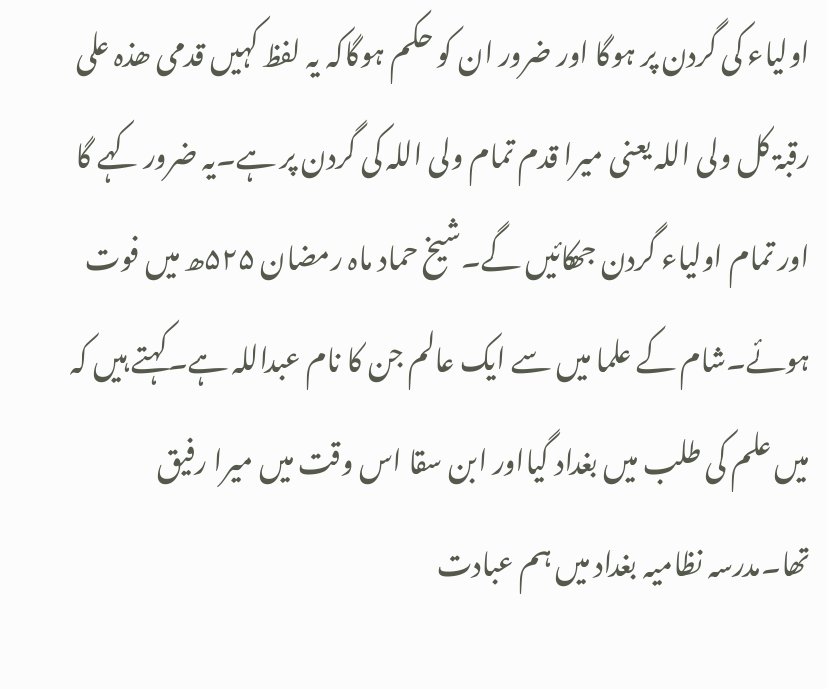اولیاء کی گردن پر ہوگا اور ضرور ان کو حکم ہوگاکہ یہ لفظ کہیں قدمی ھذہ علی رقبۃ کل ولی اللہ یعنی میرا قدم تمام ولی اللہ کی گردن پر ہے۔یہ ضرور کہے گا اور تمام اولیاء گردن جھکائیں گے۔شیخ حماد ماہ رمضان ۵۲۵ھ میں فوت ہوئے۔شام کے علما میں سے ایک عالم جن کا نام عبداللہ ہے۔کہتے ہیں کہ میں علم کی طلب میں بغداد گیااور ابن سقا اس وقت میں میرا رفیق تھا۔مدرسہ نظامیہ بغداد میں ہم عبادت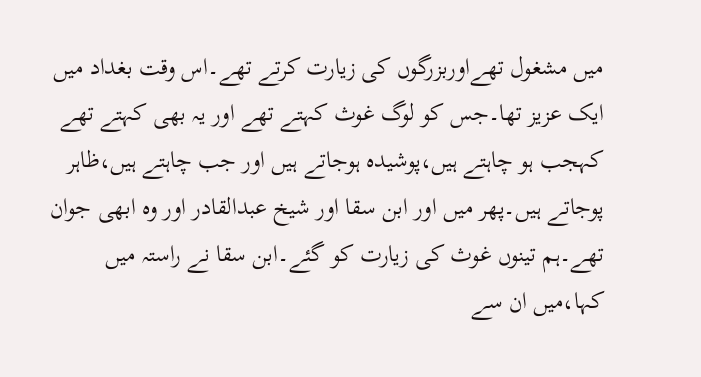میں مشغول تھےاوربزرگوں کی زیارت کرتے تھے۔اس وقت بغداد میں ایک عزیز تھا۔جس کو لوگ غوث کہتے تھے اور یہ بھی کہتے تھے کہجب ہو چاہتے ہیں،پوشیدہ ہوجاتے ہیں اور جب چاہتے ہیں،ظاہر پوجاتے ہیں۔پھر میں اور ابن سقا اور شیخ عبدالقادر اور وہ ابھی جوان تھے۔ہم تینوں غوث کی زیارت کو گئے۔ابن سقا نے راستہ میں کہا،میں ان سے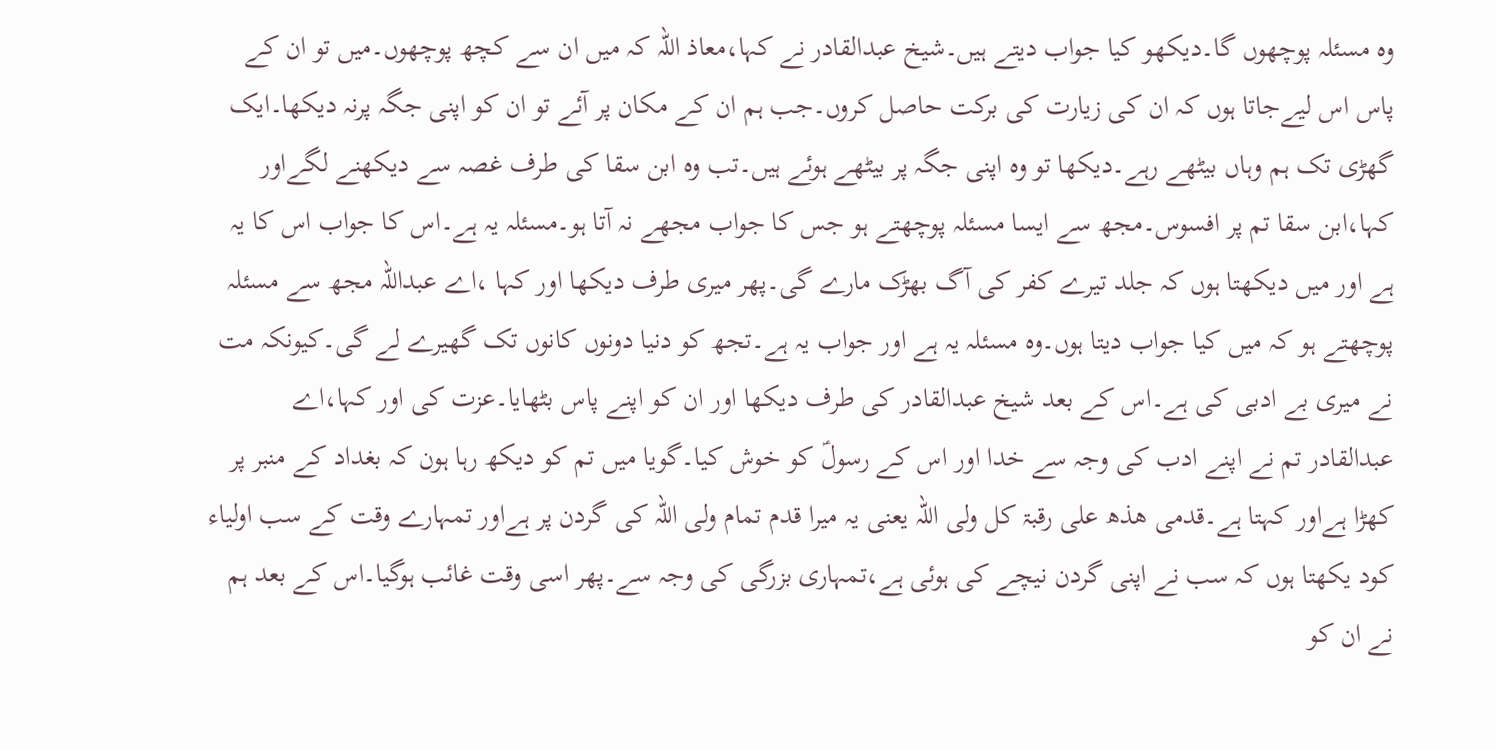وہ مسئلہ پوچھوں گا۔دیکھو کیا جواب دیتے ہیں۔شیخ عبدالقادر نے کہا،معاذ اللہ کہ میں ان سے کچھ پوچھوں۔میں تو ان کے پاس اس لیےجاتا ہوں کہ ان کی زیارت کی برکت حاصل کروں۔جب ہم ان کے مکان پر آئے تو ان کو اپنی جگہ پرنہ دیکھا۔ایک گھڑی تک ہم وہاں بیٹھے رہے۔دیکھا تو وہ اپنی جگہ پر بیٹھے ہوئے ہیں۔تب وہ ابن سقا کی طرف غصہ سے دیکھنے لگےاور کہا،ابن سقا تم پر افسوس۔مجھ سے ایسا مسئلہ پوچھتے ہو جس کا جواب مجھے نہ آتا ہو۔مسئلہ یہ ہے۔اس کا جواب اس کا یہ ہے اور میں دیکھتا ہوں کہ جلد تیرے کفر کی آگ بھڑک مارے گی۔پھر میری طرف دیکھا اور کہا ،اے عبداللہ مجھ سے مسئلہ پوچھتے ہو کہ میں کیا جواب دیتا ہوں۔وہ مسئلہ یہ ہے اور جواب یہ ہے۔تجھ کو دنیا دونوں کانوں تک گھیرے لے گی۔کیونکہ مت نے میری بے ادبی کی ہے۔اس کے بعد شیخ عبدالقادر کی طرف دیکھا اور ان کو اپنے پاس بٹھایا۔عزت کی اور کہا،اے عبدالقادر تم نے اپنے ادب کی وجہ سے خدا اور اس کے رسولؑ کو خوش کیا۔گویا میں تم کو دیکھ رہا ہون کہ بغداد کے منبر پر کھڑا ہےاور کہتا ہے۔قدمی ھذھ علی رقبۃ کل ولی اللہ یعنی یہ میرا قدم تمام ولی اللہ کی گردن پر ہےاور تمہارے وقت کے سب اولیاء کود یکھتا ہوں کہ سب نے اپنی گردن نیچے کی ہوئی ہے،تمہاری بزرگی کی وجہ سے۔پھر اسی وقت غائب ہوگیا۔اس کے بعد ہم نے ان کو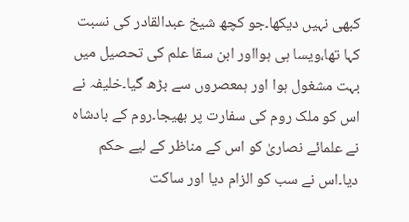کبھی نہیں دیکھا۔جو کچھ شیخ عبدالقادر کی نسبت کہا تھا،ویسا ہی ہوااور ابن سقا علم کی تحصیل میں بہت مشغول ہوا اور ہمعصروں سے بڑھ گیا۔خلیفہ نے اس کو ملک روم کی سفارت پر بھیجا۔روم کے بادشاہ نے علمائے نصاریٰ کو اس کے مناظر کے لیے حکم دیا۔اس نے سب کو الزام دیا اور ساکت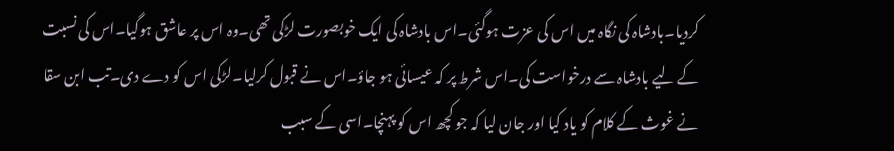کردیا۔بادشاہ کی نگاہ میں اس کی عزت ہوگئی۔اس بادشاہ کی ایک خوبصورت لڑکی تھی۔وہ اس پر عاشق ہوگیا۔اس کی نسبت کے لیے بادشاہ سے درخواست کی۔اس شرط پر کہ عیسائی ہو جاؤ۔اس نے قبول کرلیا۔لڑکی اس کو دے دی۔تب ابن سقا نے غوث کے کلام کو یاد کیا اور جان لیا کہ جو کچھ اس کو پہنچا۔اسی کے سبب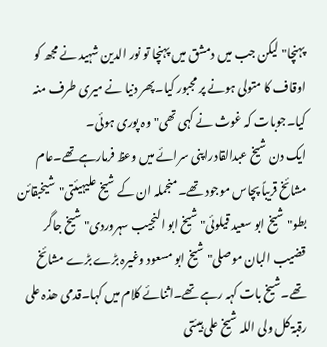پہنچا"لیکن جب میں دمشق میں پہنچا تو نور الدین شہید نے مجھ کو اوقاف کا متولی ہونے پر مجبور کیا۔پھر دنیا نے میری طرف منہ کیا۔جوبات کہ غوث نے کہی تھی"وہ پوری ہوئی۔
ایک دن شیخ عبدالقادراپنی سرائے میں وعظ فرمارہےتھے۔عام مشائخ قریباً پچاس موجود تھے۔منجملہ ان کے شیخ علیہیئتی"شیخبقائن بطو"شیخ ابو سعید قیلوئی"شیخ ابو النجیب سہروردی"شیخ جاگر قضیب البان موصلی"شیخ ابو مسعود وغیرہ بڑے بڑے مشائخ تھے۔شیخ بات کہہ رہے تھے۔اثنائے کلام میں کہا۔قدمی ھذہ علی رقبۃ کل ولی اللہ شیخ علی ہیئتی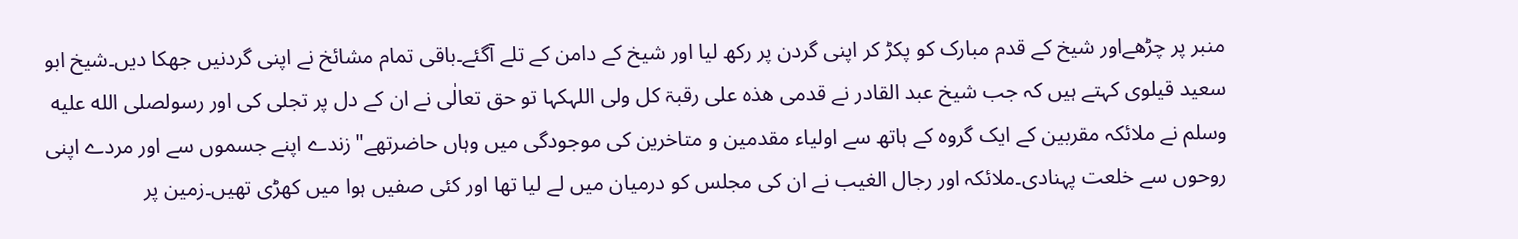منبر پر چڑھےاور شیخ کے قدم مبارک کو پکڑ کر اپنی گردن پر رکھ لیا اور شیخ کے دامن کے تلے آگئے۔باقی تمام مشائخ نے اپنی گردنیں جھکا دیں۔شیخ ابو سعید قیلوی کہتے ہیں کہ جب شیخ عبد القادر نے قدمی ھذہ علی رقبۃ کل ولی اللہکہا تو حق تعالٰی نے ان کے دل پر تجلی کی اور رسولصلى الله عليه وسلم نے ملائکہ مقربین کے ایک گروہ کے ہاتھ سے اولیاء مقدمین و متاخرین کی موجودگی میں وہاں حاضرتھے"زندے اپنے جسموں سے اور مردے اپنی روحوں سے خلعت پہنادی۔ملائکہ اور رجال الغیب نے ان کی مجلس کو درمیان میں لے لیا تھا اور کئی صفیں ہوا میں کھڑی تھیں۔زمین پر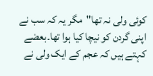کوئی ولی نہ تھا"مگر یہ کہ سب نے اپنی گردن کو نیچا کیا ہوا تھا۔بعضے کہتے ہیں کہ عجم کے ایک ولی نے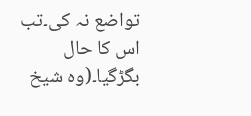تواضع نہ کی۔تب اس کا حال بگڑگیا۔(وہ شیخ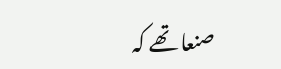صنعا تھے کہ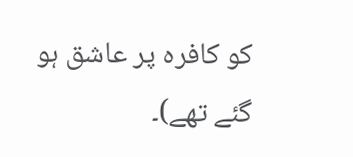کو کافرہ پر عاشق ہو گئے تھے)۔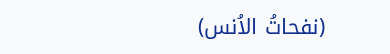(نفحاتُ الاُنس)